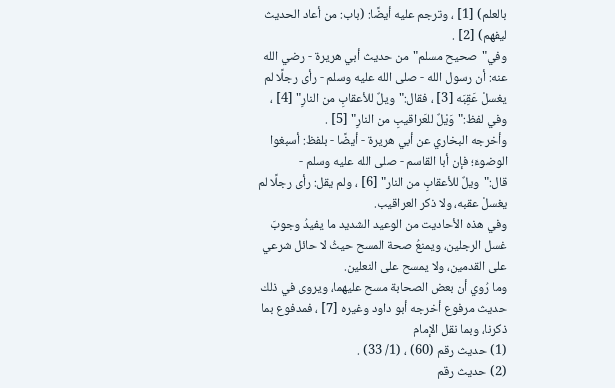بالعلم) [1] ، وترجم عليه أيضًا: (باب: من أعاد الحديث ليفهم) [2] .
وفي"صحيح مسلم"من حديث أبي هريرة - رضي الله عنه: أن رسول الله - صلى الله عليه وسلم - رأى رجلًا لم يغسلْ عَقِبَه [3] ، فقال:"ويلٌ للأعقابِ من النارِ" [4] ، وفي لفظ:"وَيْلٌ للعَراقيبِ من النارِ" [5] .
وأخرجه البخاري عن أبي هريرة - أيضًا - بلفظ: أسبغوا الوضوءَ؛ فإن أبا القاسم - صلى الله عليه وسلم - قال:"ويلٌ للأعقابِ من النار" [6] ، ولم يقل: رأى رجلًا لم يغسلْ عقبه، ولا ذكر العراقيب.
وفي هذه الأحاديت من الوعيد الشديد ما يفيدُ وجوبَ غسل الرجلين، ويمنعُ صحة المسح حيثُ لا حائل شرعي على القدمين، ولا يمسح على النعلين.
وما رُوي أن بعض الصحابة مسح عليهما، ويروى في ذلك حديث مرفوع أخرجه أبو داود وغيره [7] ، فمدفوع بما ذكرنا، وبما نقل الإمام
(1) حديث رقم (60) ، (1/ 33) .
(2) حديث رقم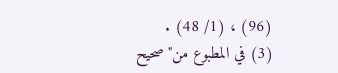(96) ، (1/ 48) .
(3) في المطبوع من"صحيح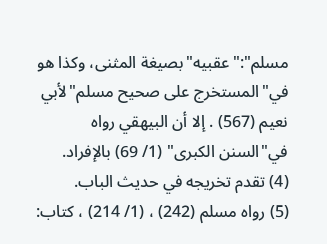مسلم":"عقبيه"بصيغة المثنى، وكذا هو في"المستخرج على صحيح مسلم"لأبي نعيم (567) . إلا أن البيهقي رواه في"السنن الكبرى" (1/ 69) بالإفراد.
(4) تقدم تخريجه في حديث الباب.
(5) رواه مسلم (242) ، (1/ 214) ، كتاب: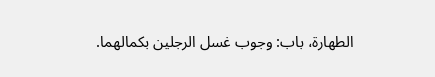الطهارة، باب: وجوب غسل الرجلين بكمالهما.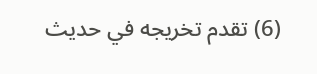(6) تقدم تخريجه في حديث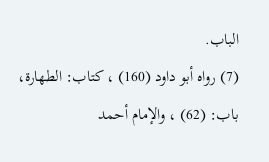الباب.
(7) رواه أبو داود (160) ، كتاب: الطهارة، باب: (62) ، والإمام أحمد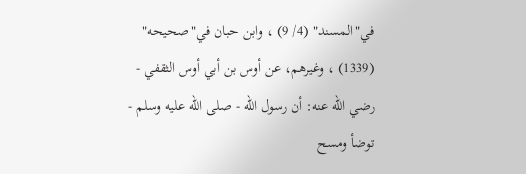في"المسند" (4/ 9) ، وابن حبان في"صحيحه" (1339) ، وغيرهم، عن أوس بن أبي أوس الثقفي - رضي الله عنه: أن رسول الله - صلى الله عليه وسلم - توضأ ومسح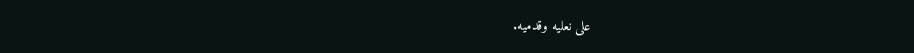على نعليه وقدميه.